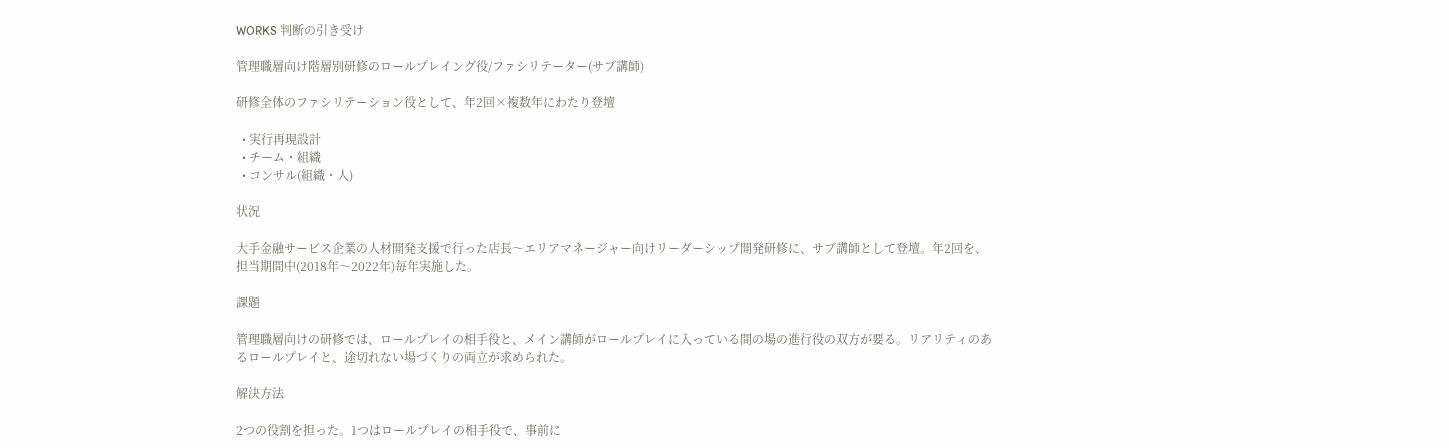WORKS 判断の引き受け

管理職層向け階層別研修のロールプレイング役/ファシリテーター(サブ講師)

研修全体のファシリテーション役として、年2回×複数年にわたり登壇

  • 実行再現設計
  • チーム・組織
  • コンサル(組織・人)

状況

大手金融サービス企業の人材開発支援で行った店長〜エリアマネージャー向けリーダーシップ開発研修に、サブ講師として登壇。年2回を、担当期間中(2018年〜2022年)毎年実施した。

課題

管理職層向けの研修では、ロールプレイの相手役と、メイン講師がロールプレイに入っている間の場の進行役の双方が要る。リアリティのあるロールプレイと、途切れない場づくりの両立が求められた。

解決方法

2つの役割を担った。1つはロールプレイの相手役で、事前に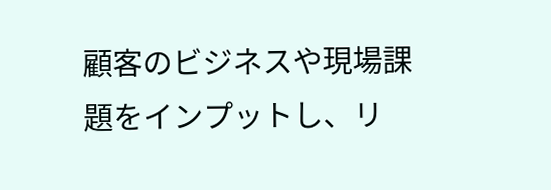顧客のビジネスや現場課題をインプットし、リ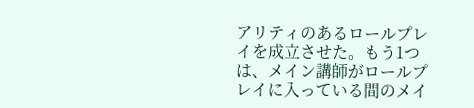アリティのあるロールプレイを成立させた。もう1つは、メイン講師がロールプレイに入っている間のメイ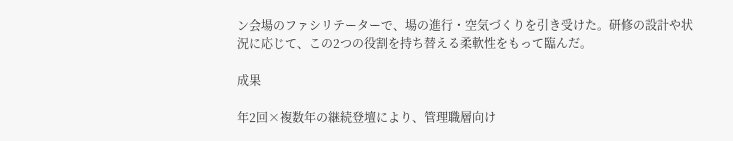ン会場のファシリテーターで、場の進行・空気づくりを引き受けた。研修の設計や状況に応じて、この2つの役割を持ち替える柔軟性をもって臨んだ。

成果

年2回×複数年の継続登壇により、管理職層向け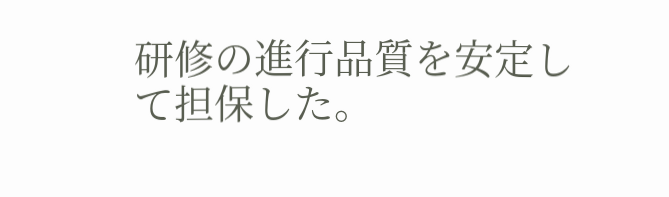研修の進行品質を安定して担保した。